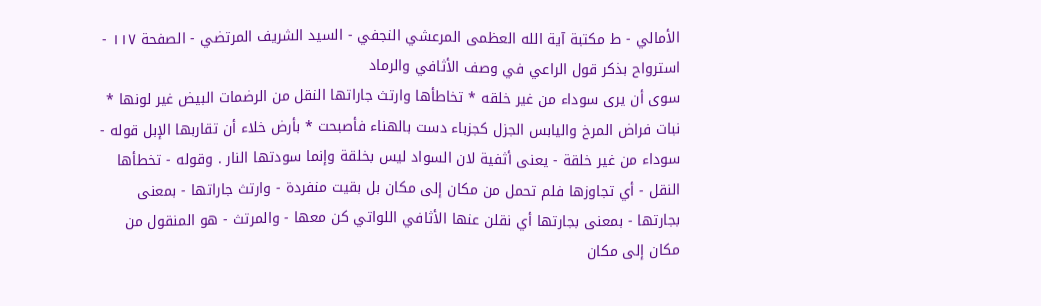الأمالي - ط مكتبة آية الله العظمى المرعشي النجفي - السيد الشريف المرتضي - الصفحة ١١٧ - استرواح بذكر قول الراعي في وصف الأثافي والرماد
سوى أن يرى سوداء من غير خلقه * تخاطأها وارتث جاراتها النقل من الرضمات البيض غير لونها * نبات فراض المرخ واليابس الجزل كجزباء دست بالهناء فأصبحت * بأرض خلاء أن تقاربها الإبل قوله - سوداء من غير خلقة - يعنى أثفية لان السواد ليس بخلقة وإنما سودتها النار . وقوله - تخطأها النقل - أي تجاوزها فلم تحمل من مكان إلى مكان بل بقيت منفردة - وارتث جاراتها - بمعنى بجارتها - بمعنى بجارتها أي نقلن عنها الأثافي اللواتي كن معها - والمرتث - هو المنقول من مكان إلى مكان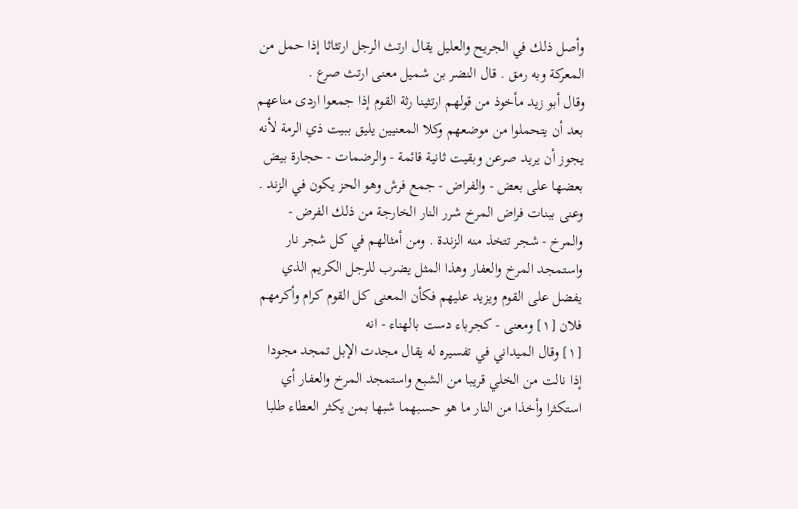وأصل ذلك في الجريح والعليل يقال ارتث الرجل ارتثاثا إذا حمل من المعركة وبه رمق . قال النضر بن شميل معنى ارتث صرع .
وقال أبو زيد مأخوذ من قولهم ارتثينا رثة القوم إذا جمعوا اردى مناعهم بعد أن يتحملوا من موضعهم وكلا المعنيين يليق ببيت ذي الرمة لأنه يجوز أن يريد صرعن وبقيت ثانية قائمة - والرضمات - حجارة بيض بعضها على بعض - والفراض - جمع فرش وهو الحز يكون في الزند . وعنى ببنات فراض المرخ شرر النار الخارجة من ذلك الفرض - والمرخ - شجر تتخذ منه الزندة . ومن أمثالهم في كل شجر نار واستمجد المرخ والعفار وهذا المثل يضرب للرجل الكريم الذي يفضل على القوم ويزيد عليهم فكأن المعنى كل القوم كرام وأكرمهم فلان [١] ومعنى - كجرباء دست بالهناء - انه
[١] وقال الميداني في تفسيره له يقال مجدت الإبل تمجد مجودا إذا نالت من الخلي قريبا من الشبع واستمجد المرخ والعفار أي استكثرا وأخذا من النار ما هو حسبهما شبها بمن يكثر العطاء طلبا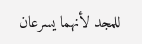للمجد لأنهما يسرعان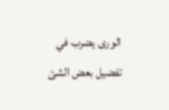الورى يضرب في تفضيل بعض الشئ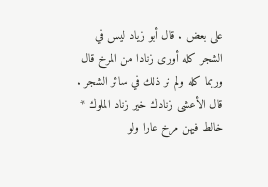على بعض . قال أبو زياد ليس في الشجر كله أورى زنادا من المرخ قال وربما كله ولم نر ذلك في سائر الشجر . قال الأعشى زنادك خير زناد الملوك * خالط فيهن مرخ عارا ولو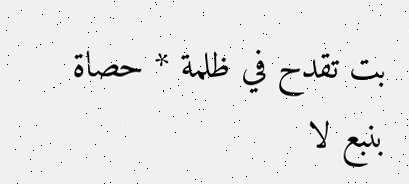بت تقدح في ظلمة * حصاة بنبع لا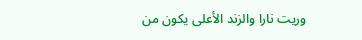وريت نارا والزند الأعلى يكون من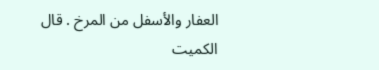العفار والأسفل من المرخ . قال الكميت